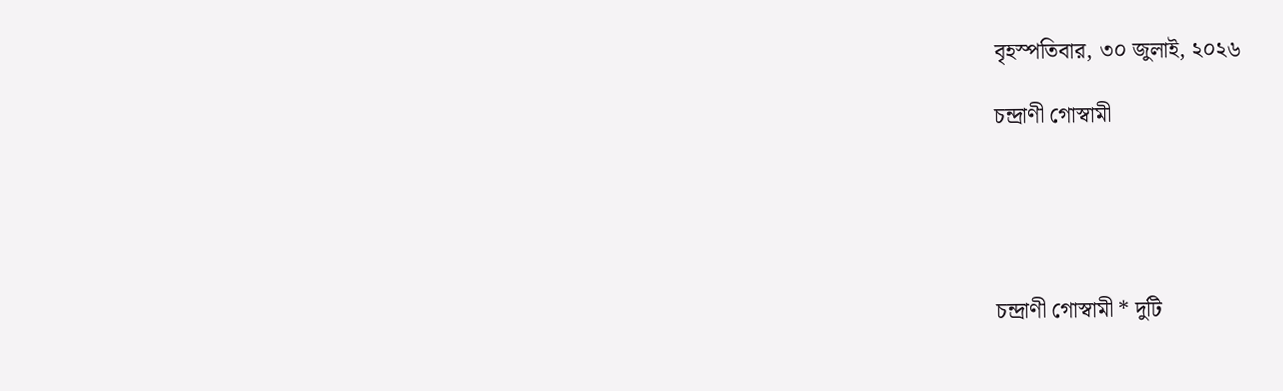বৃহস্পতিবার, ৩০ জুলাই, ২০২৬

চন্দ্রাণী গোস্বামী





চন্দ্রাণী গোস্বামী * দুটি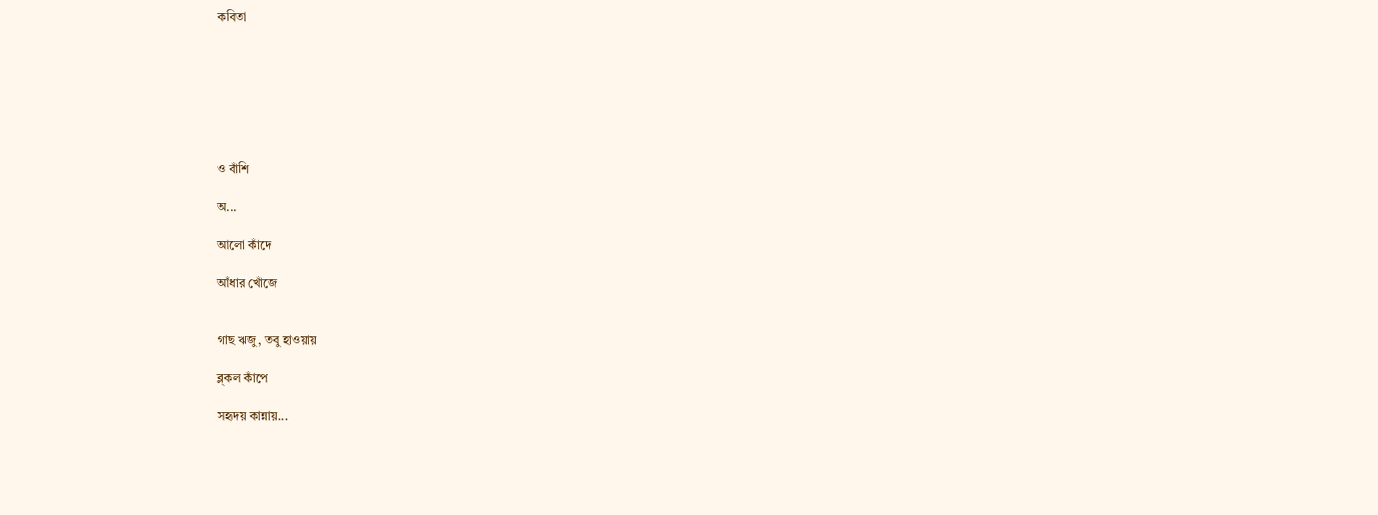কবিতা







ও বাঁশি

অ...

আলো কাঁদে

আঁধার খোঁজে


গাছ ঋজু, তবু হাওয়ায়

ব্ল্কল কাঁপে

সহৃদয় কান্নায়...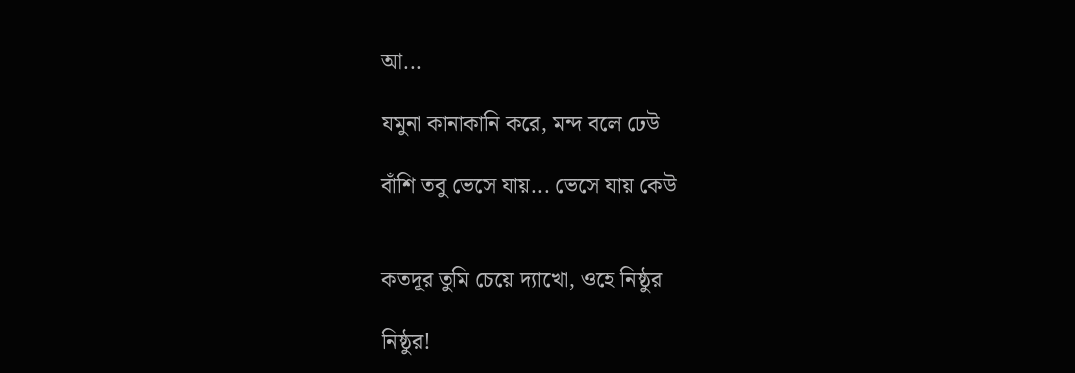আ...

যমুনা কানাকানি করে, মন্দ বলে ঢেউ

বাঁশি তবু ভেসে যায়... ভেসে যায় কেউ


কতদূর তুমি চেয়ে দ্যাখো, ওহে নিষ্ঠুর

নিষ্ঠুর!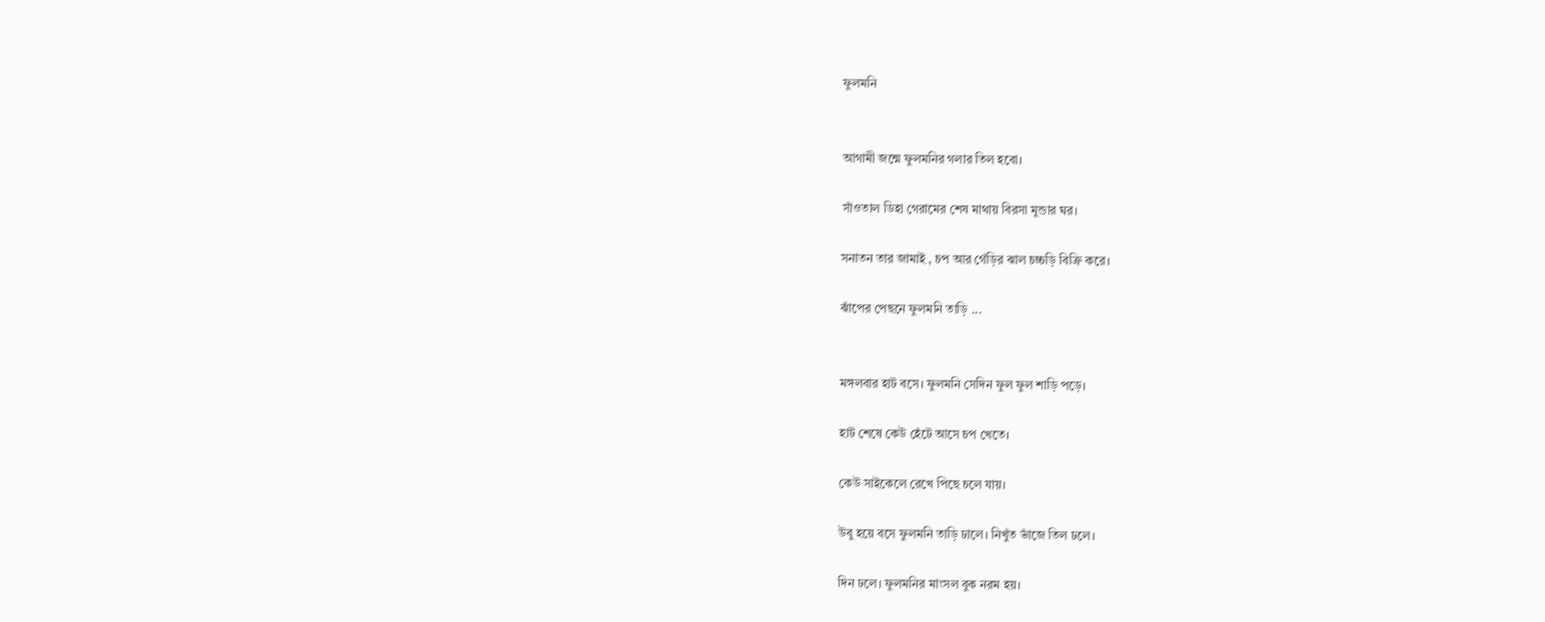ফুলমনি


আগামী জন্মে ফুলমনির গলার তিল হবো।

সাঁওতাল ডিহা গেরামের শেষ মাথায় বিরসা মুন্ডার ঘর।

সনাতন তার জামাই , চপ আর গেঁড়ির ঝাল চচ্চড়ি বিক্রি করে।

ঝাঁপের পেছনে ফুলমনি তাড়ি ...


মঙ্গলবার হাট বসে। ফুলমনি সেদিন ফুল ফুল শাড়ি পড়ে।

হাট শেষে কেউ হেঁটে আসে চপ খেতে।

কেউ সাইকেলে রেখে পিছে চলে যায়।

উবু হয়ে বসে ফুলমনি তাড়ি ঢালে। নিখুঁত ভাঁজে তিল ঢলে।

দিন ঢলে। ফুলমনির মাংসল বুক নরম হয়।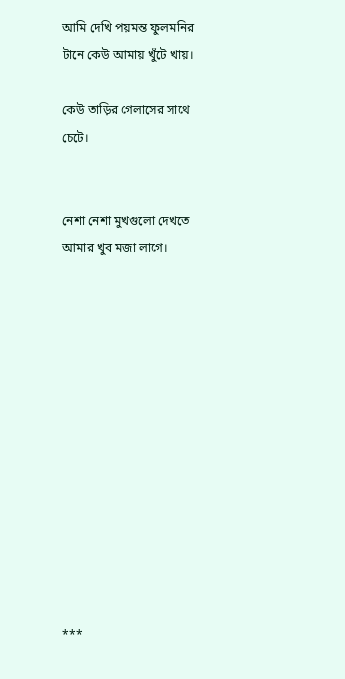আমি দেখি পয়মন্ত ফুলমনির টানে কেউ আমায় খুঁটে খায়।

কেউ তাড়ির গেলাসের সাথে চেটে।


নেশা নেশা মুখগুলো দেখতে আমার খুব মজা লাগে।













***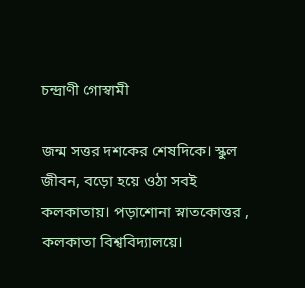চন্দ্রাণী গোস্বামী

জন্ম সত্তর দশকের শেষদিকে। স্কুল জীবন, বড়ো হয়ে ওঠা সবই কলকাতায়। পড়াশোনা স্নাতকোত্তর , কলকাতা বিশ্ববিদ্যালয়ে।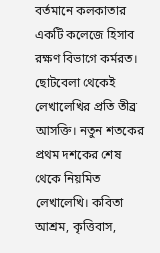বর্তমানে কলকাতার একটি কলেজে হিসাব রক্ষণ বিভাগে কর্মরত। ছোটবেলা থেকেই লেখালেখির প্রতি তীব্র আসক্তি। নতুন শতকের প্রথম দশকের শেষ থেকে নিয়মিত লেখালেখি। কবিতা আশ্রম, কৃত্তিবাস,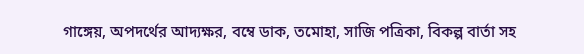গাঙ্গেয়, অপদর্থের আদ্যক্ষর, বম্বে ডাক, তমোহা, সাজি পত্রিকা, বিকল্প বার্তা সহ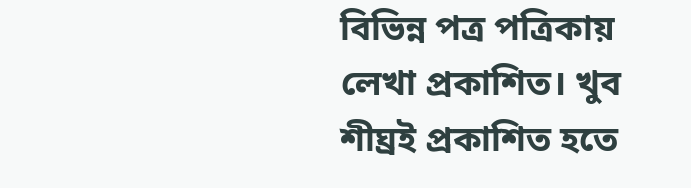বিভিন্ন পত্র পত্রিকায় লেখা প্রকাশিত। খুব শীঘ্রই প্রকাশিত হতে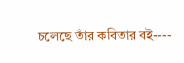চলেছে তাঁর কবিতার বই----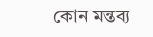কোন মন্তব্য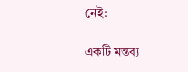নেই:

একটি মন্তব্য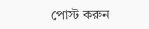পোস্ট করুন